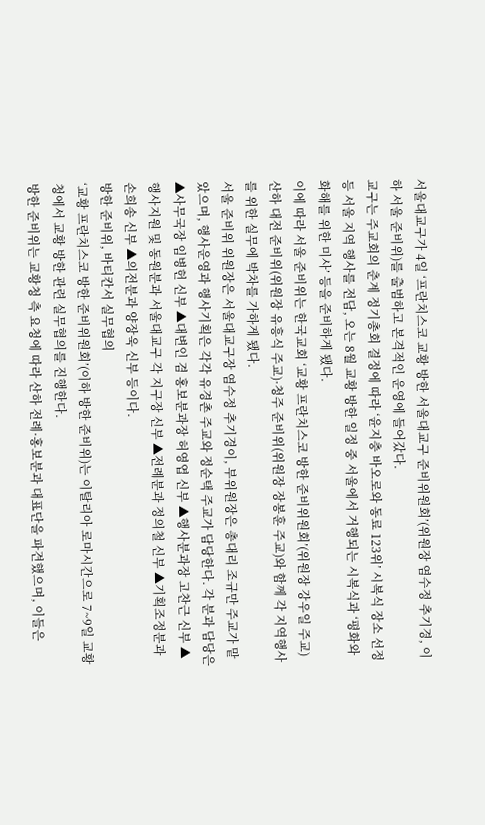서울대교구가 4일 ‘프란치스코 교황 방한 서울대교구 준비위원회’(위원장 염수정 추기경, 이하 서울 준비위)를 출범하고 본격적인 운영에 들어갔다.
교구는 주교회의 춘계 정기총회 결정에 따라 ‘윤지충 바오로와 동료 123위’ 시복식 장소 선정 등 서울 지역 행사를 전담, 오는 8월 교황 방한 일정 중 서울에서 거행되는 시복식과 ‘평화와 화해를 위한 미사’ 등을 준비하게 됐다.
이에 따라 서울 준비위는 한국교회 ‘교황 프란치스코 방한 준비위원회’(위원장 강우일 주교) 산하 대전 준비위(위원장 유흥식 주교)·청주 준비위(위원장 장봉훈 주교)와 함께 각 지역행사를 위한 실무에 박차를 가하게 됐다.
서울 준비위 위원장은 서울대교구장 염수정 추기경이, 부위원장은 총대리 조규만 주교가 맡았으며, 행사운영과 행사기획은 각각 유경촌 주교와 정순택 주교가 담당한다. 각 분과 담당은 ▲사무국장 임병헌 신부 ▲대변인 겸 홍보분과장 허영엽 신부 ▲행사분과장 고찬근 신부 ▲행사지원 및 동원분과 서울대교구 각 지구장 신부 ▲전례분과 정의철 신부 ▲기획조정분과 손희송 신부 ▲의전분과 양장욱 신부 등이다.
방한 준비위, 바티칸서 실무협의
‘교황 프란치스코 방한 준비위원회’(이하 방한 준비위)는 이탈리아 로마시간으로 7~9일 교황청에서 교황 방한 관련 실무협의를 진행한다.
방한 준비위는 교황청 측 요청에 따라 산하 전례·홍보분과 대표단을 파견했으며, 이들은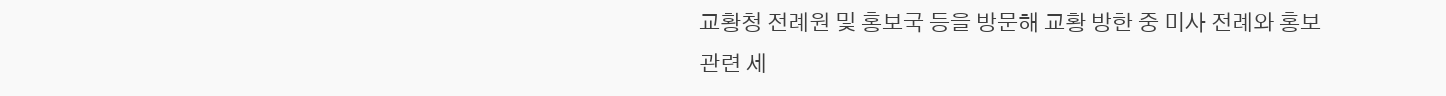교황청 전례원 및 홍보국 등을 방문해 교황 방한 중 미사 전례와 홍보 관련 세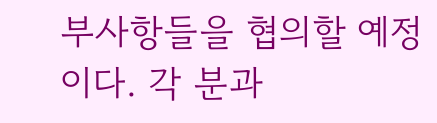부사항들을 협의할 예정이다. 각 분과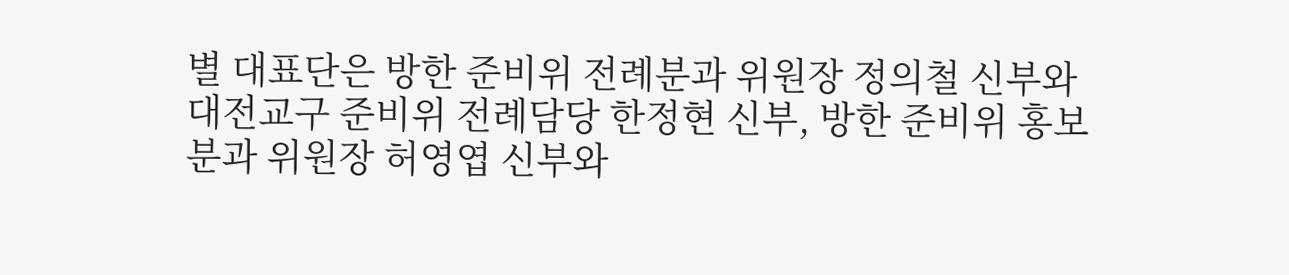별 대표단은 방한 준비위 전례분과 위원장 정의철 신부와 대전교구 준비위 전례담당 한정현 신부, 방한 준비위 홍보분과 위원장 허영엽 신부와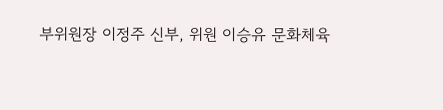부위원장 이정주 신부, 위원 이승유 문화체육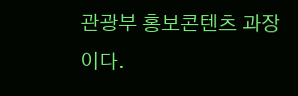관광부 홍보콘텐츠 과장이다.